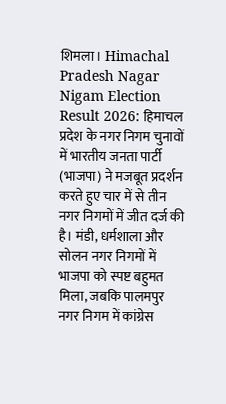शिमला। Himachal Pradesh Nagar Nigam Election Result 2026: हिमाचल प्रदेश के नगर निगम चुनावों में भारतीय जनता पार्टी (भाजपा) ने मजबूत प्रदर्शन करते हुए चार में से तीन नगर निगमों में जीत दर्ज की है। मंडी, धर्मशाला और सोलन नगर निगमों में भाजपा को स्पष्ट बहुमत मिला, जबकि पालमपुर नगर निगम में कांग्रेस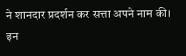ने शानदार प्रदर्शन कर सत्ता अपने नाम की। इन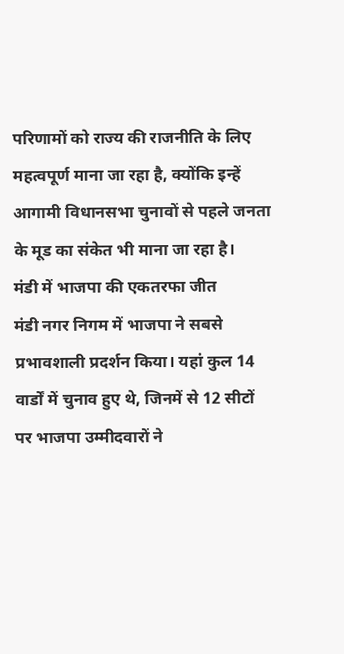परिणामों को राज्य की राजनीति के लिए महत्वपूर्ण माना जा रहा है, क्योंकि इन्हें आगामी विधानसभा चुनावों से पहले जनता के मूड का संकेत भी माना जा रहा है।
मंडी में भाजपा की एकतरफा जीत
मंडी नगर निगम में भाजपा ने सबसे प्रभावशाली प्रदर्शन किया। यहां कुल 14 वार्डों में चुनाव हुए थे, जिनमें से 12 सीटों पर भाजपा उम्मीदवारों ने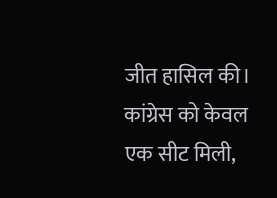जीत हासिल की। कांग्रेस को केवल एक सीट मिली,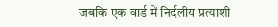जबकि एक वार्ड में निर्दलीय प्रत्याशी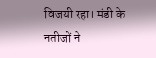विजयी रहा। मंडी के नतीजों ने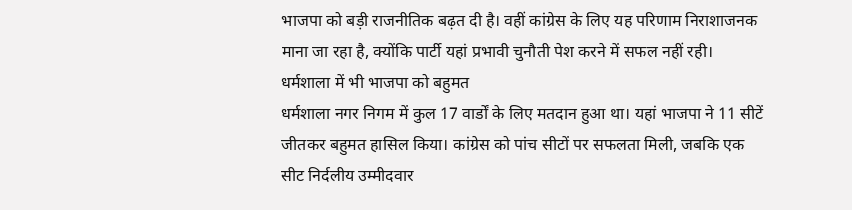भाजपा को बड़ी राजनीतिक बढ़त दी है। वहीं कांग्रेस के लिए यह परिणाम निराशाजनक माना जा रहा है, क्योंकि पार्टी यहां प्रभावी चुनौती पेश करने में सफल नहीं रही।
धर्मशाला में भी भाजपा को बहुमत
धर्मशाला नगर निगम में कुल 17 वार्डों के लिए मतदान हुआ था। यहां भाजपा ने 11 सीटें जीतकर बहुमत हासिल किया। कांग्रेस को पांच सीटों पर सफलता मिली, जबकि एक सीट निर्दलीय उम्मीदवार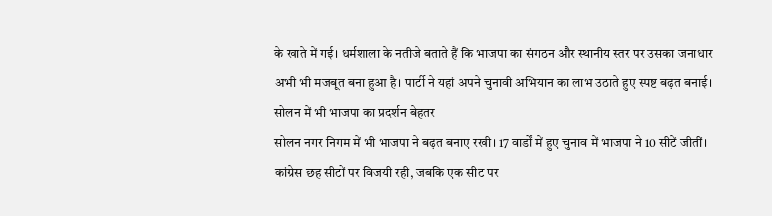के खाते में गई। धर्मशाला के नतीजे बताते हैं कि भाजपा का संगठन और स्थानीय स्तर पर उसका जनाधार अभी भी मजबूत बना हुआ है। पार्टी ने यहां अपने चुनावी अभियान का लाभ उठाते हुए स्पष्ट बढ़त बनाई।
सोलन में भी भाजपा का प्रदर्शन बेहतर
सोलन नगर निगम में भी भाजपा ने बढ़त बनाए रखी। 17 वार्डों में हुए चुनाव में भाजपा ने 10 सीटें जीतीं। कांग्रेस छह सीटों पर विजयी रही, जबकि एक सीट पर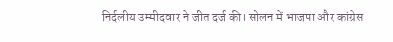निर्दलीय उम्मीदवार ने जीत दर्ज की। सोलन में भाजपा और कांग्रेस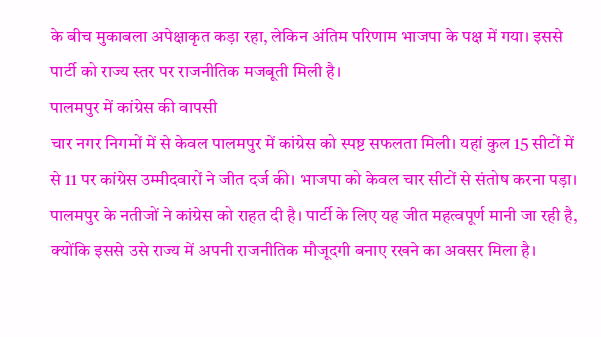के बीच मुकाबला अपेक्षाकृत कड़ा रहा, लेकिन अंतिम परिणाम भाजपा के पक्ष में गया। इससे पार्टी को राज्य स्तर पर राजनीतिक मजबूती मिली है।
पालमपुर में कांग्रेस की वापसी
चार नगर निगमों में से केवल पालमपुर में कांग्रेस को स्पष्ट सफलता मिली। यहां कुल 15 सीटों में से 11 पर कांग्रेस उम्मीदवारों ने जीत दर्ज की। भाजपा को केवल चार सीटों से संतोष करना पड़ा। पालमपुर के नतीजों ने कांग्रेस को राहत दी है। पार्टी के लिए यह जीत महत्वपूर्ण मानी जा रही है, क्योंकि इससे उसे राज्य में अपनी राजनीतिक मौजूदगी बनाए रखने का अवसर मिला है।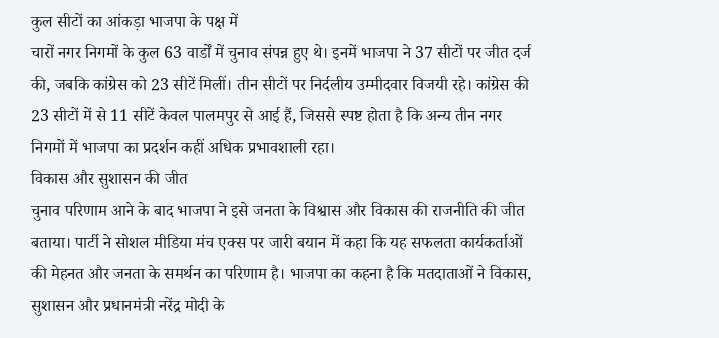कुल सीटों का आंकड़ा भाजपा के पक्ष में
चारों नगर निगमों के कुल 63 वार्डों में चुनाव संपन्न हुए थे। इनमें भाजपा ने 37 सीटों पर जीत दर्ज की, जबकि कांग्रेस को 23 सीटें मिलीं। तीन सीटों पर निर्दलीय उम्मीदवार विजयी रहे। कांग्रेस की 23 सीटों में से 11 सीटें केवल पालमपुर से आई हैं, जिससे स्पष्ट होता है कि अन्य तीन नगर निगमों में भाजपा का प्रदर्शन कहीं अधिक प्रभावशाली रहा।
विकास और सुशासन की जीत
चुनाव परिणाम आने के बाद भाजपा ने इसे जनता के विश्वास और विकास की राजनीति की जीत बताया। पार्टी ने सोशल मीडिया मंच एक्स पर जारी बयान में कहा कि यह सफलता कार्यकर्ताओं की मेहनत और जनता के समर्थन का परिणाम है। भाजपा का कहना है कि मतदाताओं ने विकास, सुशासन और प्रधानमंत्री नरेंद्र मोदी के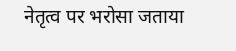नेतृत्व पर भरोसा जताया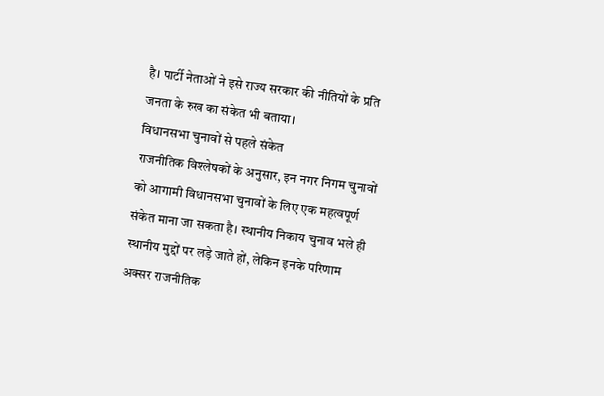है। पार्टी नेताओं ने इसे राज्य सरकार की नीतियों के प्रति जनता के रुख का संकेत भी बताया।
विधानसभा चुनावों से पहले संकेत
राजनीतिक विश्लेषकों के अनुसार, इन नगर निगम चुनावों को आगामी विधानसभा चुनावों के लिए एक महत्वपूर्ण संकेत माना जा सकता है। स्थानीय निकाय चुनाव भले ही स्थानीय मुद्दों पर लड़े जाते हों, लेकिन इनके परिणाम अक्सर राजनीतिक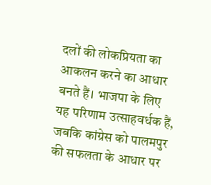दलों की लोकप्रियता का आकलन करने का आधार बनते हैं। भाजपा के लिए यह परिणाम उत्साहवर्धक हैं, जबकि कांग्रेस को पालमपुर की सफलता के आधार पर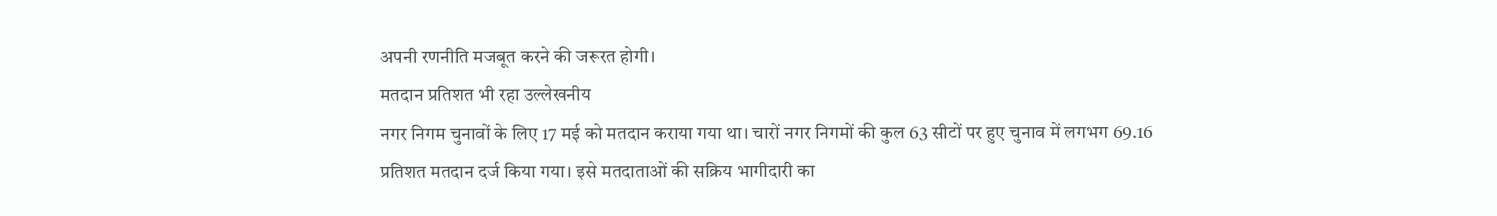अपनी रणनीति मजबूत करने की जरूरत होगी।
मतदान प्रतिशत भी रहा उल्लेखनीय
नगर निगम चुनावों के लिए 17 मई को मतदान कराया गया था। चारों नगर निगमों की कुल 63 सीटों पर हुए चुनाव में लगभग 69.16 प्रतिशत मतदान दर्ज किया गया। इसे मतदाताओं की सक्रिय भागीदारी का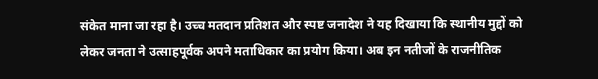संकेत माना जा रहा है। उच्च मतदान प्रतिशत और स्पष्ट जनादेश ने यह दिखाया कि स्थानीय मुद्दों को लेकर जनता ने उत्साहपूर्वक अपने मताधिकार का प्रयोग किया। अब इन नतीजों के राजनीतिक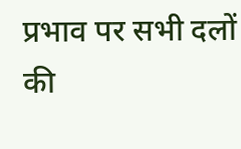प्रभाव पर सभी दलों की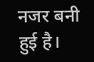नजर बनी हुई है।